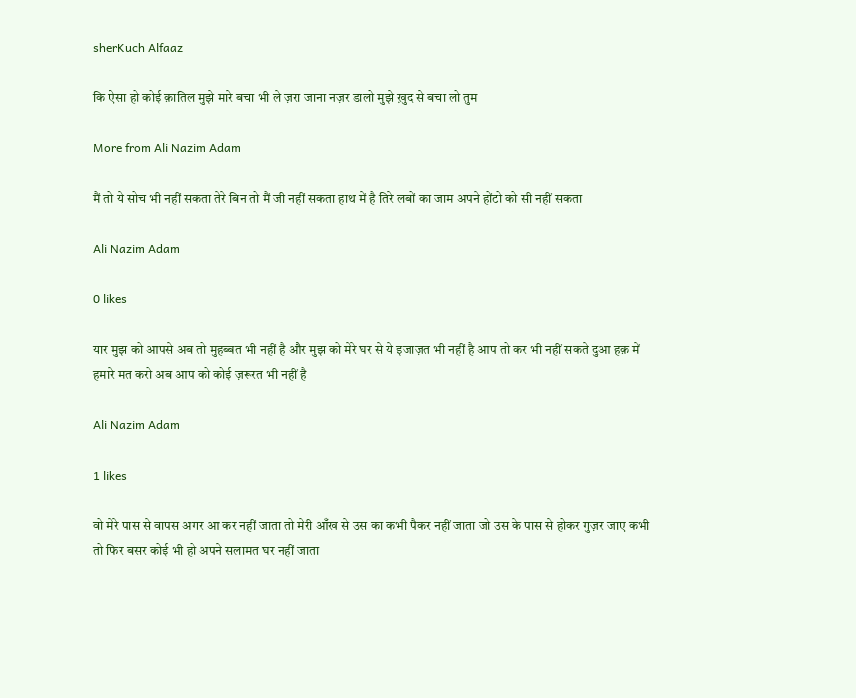sherKuch Alfaaz

कि ऐसा हो कोई क़ातिल मुझे मारे बचा भी ले ज़रा जाना नज़र डालो मुझे ख़ुद से बचा लो तुम

More from Ali Nazim Adam

मैं तो ये सोच भी नहीं सकता तेरे बिन तो मैं जी नहीं सकता हाथ में है तिरे लबों का जाम अपने होंटो को सी नहीं सकता

Ali Nazim Adam

0 likes

यार मुझ को आपसे अब तो मुहब्बत भी नहीं है और मुझ को मेरे घर से ये इजाज़त भी नहीं है आप तो कर भी नहीं सकते दुआ हक़ में हमारे मत करो अब आप को कोई ज़रूरत भी नहीं है

Ali Nazim Adam

1 likes

वो मेरे पास से वापस अगर आ कर नहीं जाता तो मेरी आँख से उस का कभी पैकर नहीं जाता जो उस के पास से होकर गुज़र जाए कभी तो फिर बसर कोई भी हो अपने सलामत घर नहीं जाता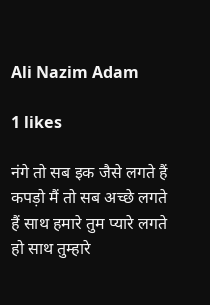Ali Nazim Adam

1 likes

नंगे तो सब इक जैसे लगते हैं कपड़ो मैं तो सब अच्छे लगते हैं साथ हमारे तुम प्यारे लगते हो साथ तुम्हारे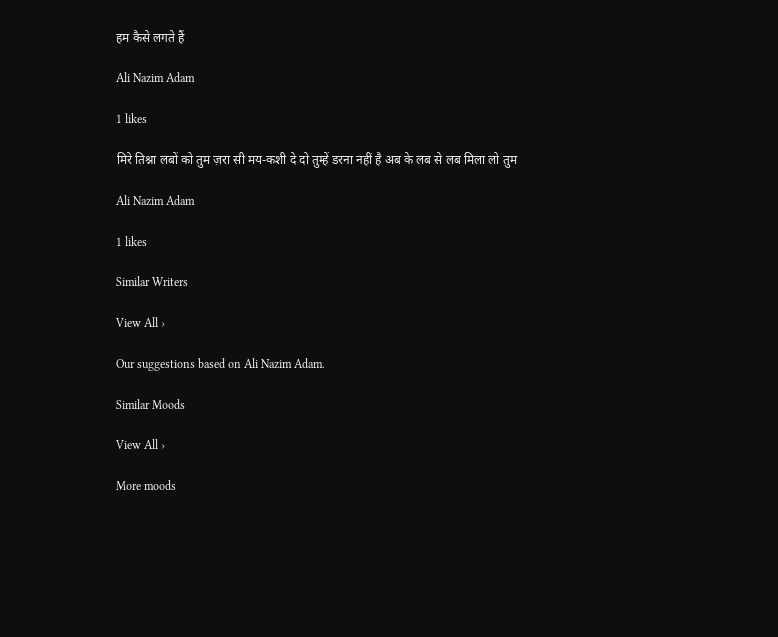हम कैसे लगते हैं

Ali Nazim Adam

1 likes

मिरे तिश्ना लबों को तुम ज़रा सी मय-कशी दे दो तुम्हें डरना नहीं है अब के लब से लब मिला लो तुम

Ali Nazim Adam

1 likes

Similar Writers

View All ›

Our suggestions based on Ali Nazim Adam.

Similar Moods

View All ›

More moods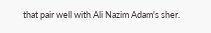that pair well with Ali Nazim Adam's sher.